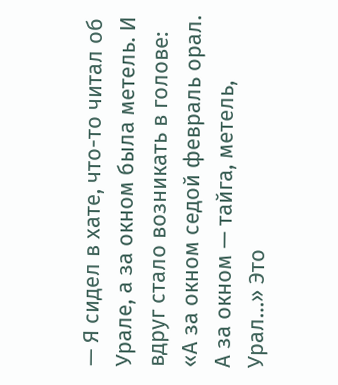— Я сидел в хате, что-то читал об Урале, а за окном была метель. И вдруг стало возникать в голове: «А за окном седой февраль орал. А за окном — тайга, метель, Урал…» Это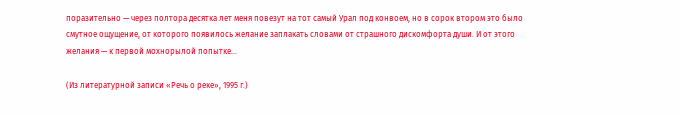поразительно — через полтора десятка лет меня повезут на тот самый Урал под конвоем, но в сорок втором это было смутное ощущение, от которого появилось желание заплакать словами от страшного дискомфорта души. И от этого желания — к первой мохнорылой попытке…

(Из литературной записи «Речь о реке», 1995 г.)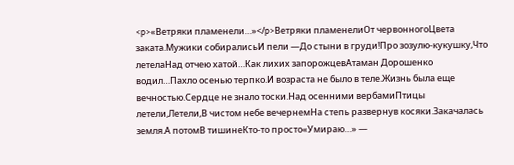<p>«Ветряки пламенели…»</p>Ветряки пламенелиОт червонногоЦвета заката.Мужики собиралисьИ пели —До стыни в груди!Про зозулю-кукушку,Что летелаНад отчею хатой…Как лихих запорожцевАтаман Дорошенко водил…Пахло осенью терпко.И возраста не было в теле.Жизнь была еще вечностью.Сердце не знало тоски.Над осенними вербамиПтицы летели,Летели,В чистом небе вечернемНа степь развернув косяки.Закачалась земля.А потомВ тишинеКто-то просто«Умираю…» —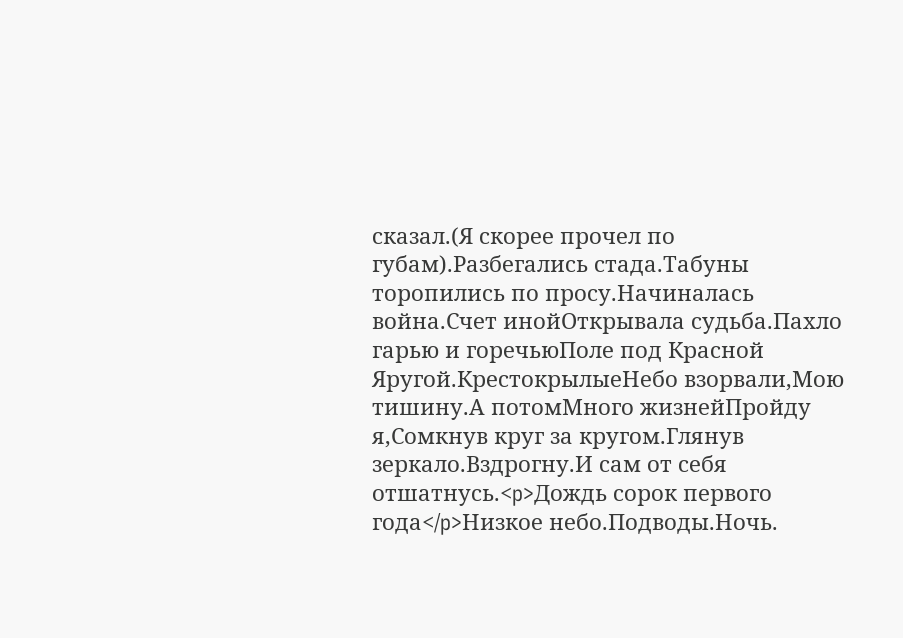сказал.(Я скорее прочел по губам).Разбегались стада.Табуны торопились по просу.Начиналась война.Счет инойОткрывала судьба.Пахло гарью и горечьюПоле под Красной Яругой.КрестокрылыеНебо взорвали,Мою тишину.А потомМного жизнейПройду я,Сомкнув круг за кругом.Глянув зеркало.Вздрогну.И сам от себя отшатнусь.<p>Дождь сорок первого года</p>Низкое небо.Подводы.Ночь.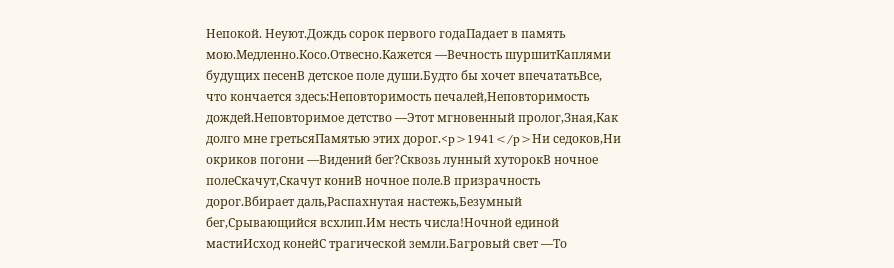Непокой. Неуют.Дождь сорок первого годаПадает в память мою.Медленно.Косо.Отвесно.Кажется —Вечность шуршитКаплями будущих песенВ детское поле души.Будто бы хочет впечататьВсе, что кончается здесь:Неповторимость печалей,Неповторимость дождей.Неповторимое детство —Этот мгновенный пролог,Зная,Как долго мне гретьсяПамятью этих дорог.<p>1941</p>Ни седоков,Ни окриков погони —Видений бег?Сквозь лунный хуторокВ ночное полеСкачут,Скачут кониВ ночное поле.В призрачность дорог.Вбирает даль,Распахнутая настежь,Безумный бег,Срывающийся всхлип.Им несть числа!Ночной единой мастиИсход конейС трагической земли.Багровый свет —То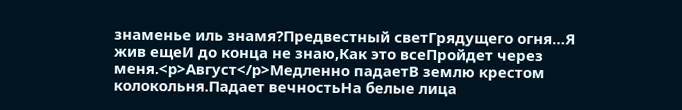знаменье иль знамя?Предвестный светГрядущего огня…Я жив ещеИ до конца не знаю,Как это всеПройдет через меня.<p>Август</p>Медленно падаетВ землю крестом колокольня.Падает вечностьНа белые лица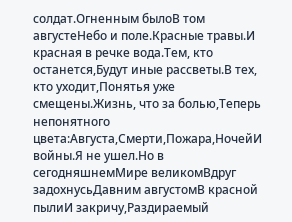солдат.Огненным былоВ том августеНебо и поле.Красные травы.И красная в речке вода.Тем, кто останется,Будут иные рассветы.В тех, кто уходит,Понятья уже смещены.Жизнь, что за болью,Теперь непонятного цвета:Августа,Смерти,Пожара,НочейИ войны.Я не ушел.Но в сегодняшнемМире великомВдруг задохнусьДавним августомВ красной пылиИ закричу,Раздираемый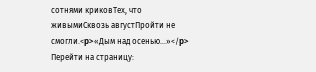сотнями криковТех, что живымиСквозь августПройти не смогли.<p>«Дым над осенью…»</p>
Перейти на страницу: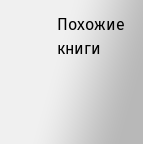Похожие книги